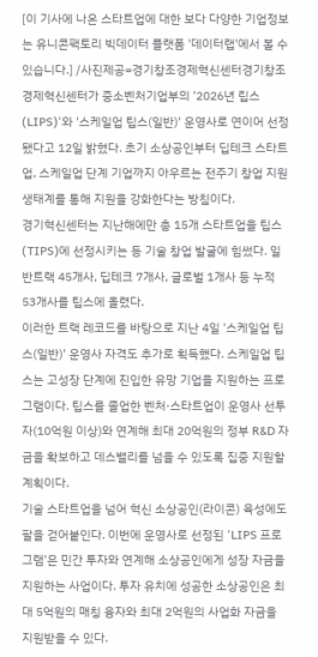[이 기사에 나온 스타트업에 대한 보다 다양한 기업정보는 유니콘팩토리 빅데이터 플랫폼 '데이터랩'에서 볼 수 있습니다.] /사진제공=경기창조경제혁신센터경기창조경제혁신센터가 중소벤처기업부의 '2026년 립스(LIPS)'와 '스케일업 팁스(일반)' 운영사로 연이어 선정됐다고 12일 밝혔다. 초기 소상공인부터 딥테크 스타트업, 스케일업 단계 기업까지 아우르는 전주기 창업 지원 생태계를 통해 지원을 강화한다는 방침이다.
경기혁신센터는 지난해에만 총 15개 스타트업을 팁스(TIPS)에 선정시키는 등 기술 창업 발굴에 힘썼다. 일반트랙 45개사, 딥테크 7개사, 글로벌 1개사 등 누적 53개사를 팁스에 올렸다.
이러한 트랙 레코드를 바탕으로 지난 4일 '스케일업 팁스(일반)' 운영사 자격도 추가로 획득했다. 스케일업 팁스는 고성장 단계에 진입한 유망 기업을 지원하는 프로그램이다. 팁스를 졸업한 벤처·스타트업이 운영사 선투자(10억원 이상)와 연계해 최대 20억원의 정부 R&D 자금을 확보하고 데스밸리를 넘을 수 있도록 집중 지원할 계획이다.
기술 스타트업을 넘어 혁신 소상공인(라이콘) 육성에도 팔을 걷어붙인다. 이번에 운영사로 선정된 'LIPS 프로그램'은 민간 투자와 연계해 소상공인에게 성장 자금을 지원하는 사업이다. 투자 유치에 성공한 소상공인은 최대 5억원의 매칭 융자와 최대 2억원의 사업화 자금을 지원받을 수 있다.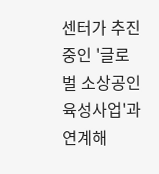센터가 추진 중인 '글로벌 소상공인 육성사업'과 연계해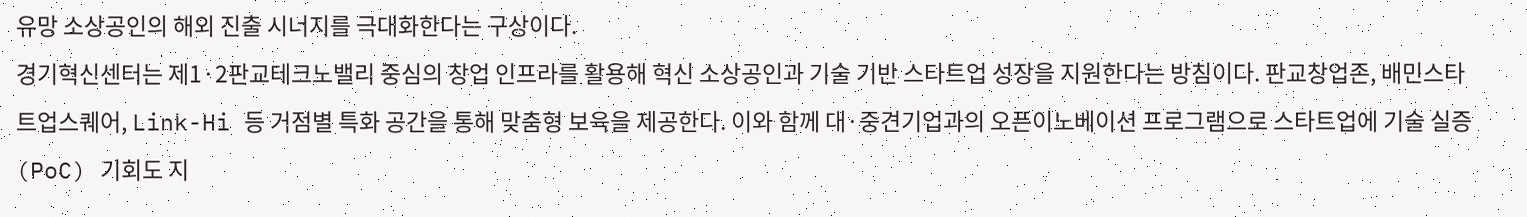유망 소상공인의 해외 진출 시너지를 극대화한다는 구상이다.
경기혁신센터는 제1·2판교테크노밸리 중심의 창업 인프라를 활용해 혁신 소상공인과 기술 기반 스타트업 성장을 지원한다는 방침이다. 판교창업존, 배민스타트업스퀘어, Link-Hi 등 거점별 특화 공간을 통해 맞춤형 보육을 제공한다. 이와 함께 대·중견기업과의 오픈이노베이션 프로그램으로 스타트업에 기술 실증(PoC) 기회도 지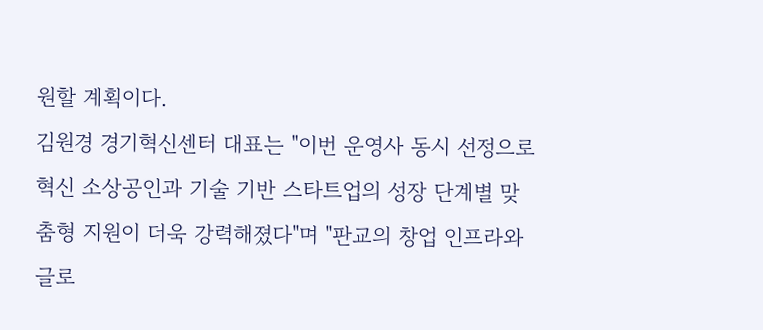원할 계획이다.
김원경 경기혁신센터 대표는 "이번 운영사 동시 선정으로 혁신 소상공인과 기술 기반 스타트업의 성장 단계별 맞춤형 지원이 더욱 강력해졌다"며 "판교의 창업 인프라와 글로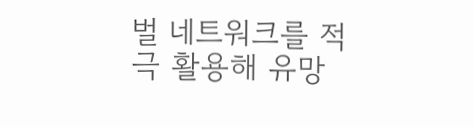벌 네트워크를 적극 활용해 유망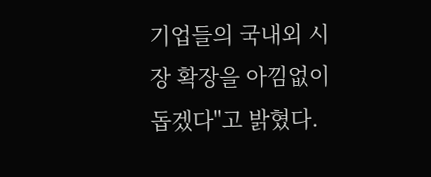기업들의 국내외 시장 확장을 아낌없이 돕겠다"고 밝혔다.